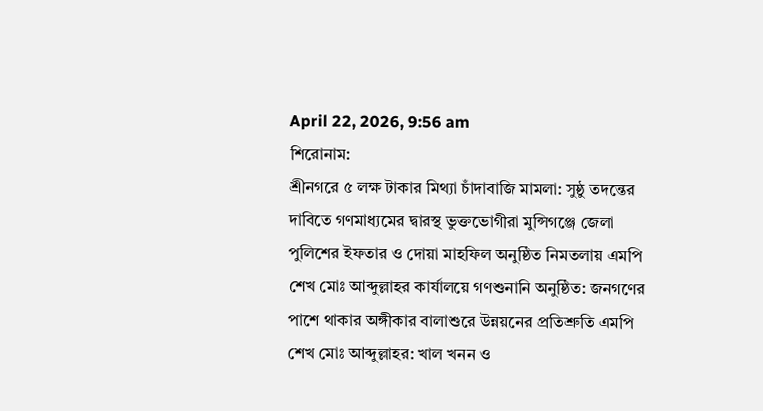April 22, 2026, 9:56 am
শিরোনাম:
শ্রীনগরে ৫ লক্ষ টাকার মিথ্যা চাঁদাবাজি মামলা: সুষ্ঠু তদন্তের দাবিতে গণমাধ্যমের দ্বারস্থ ভুক্তভোগীরা মুন্সিগঞ্জে জেলা পুলিশের ইফতার ও দোয়া মাহফিল অনুষ্ঠিত নিমতলায় এমপি শেখ মোঃ আব্দুল্লাহর কার্যালয়ে গণশুনানি অনুষ্ঠিত: জনগণের পাশে থাকার অঙ্গীকার বালাশুরে উন্নয়নের প্রতিশ্রুতি এমপি শেখ মোঃ আব্দুল্লাহর: খাল খনন ও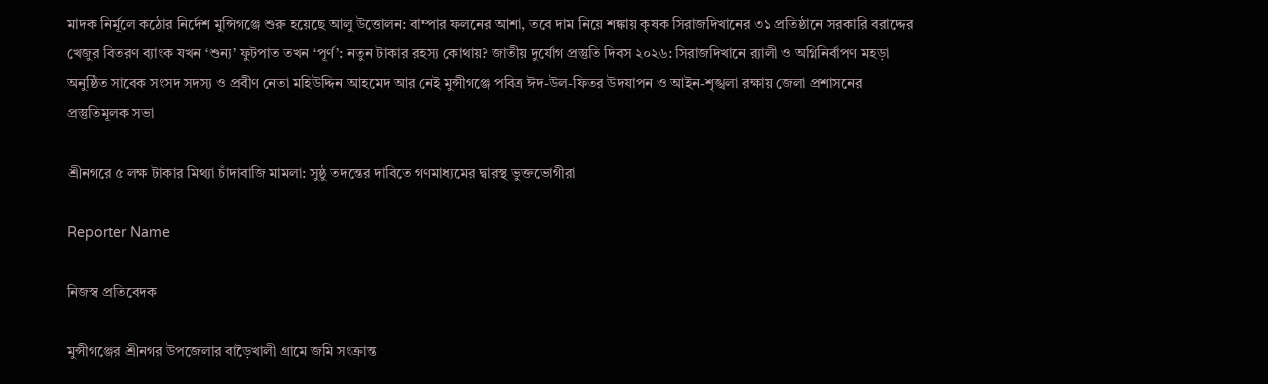মাদক নির্মূলে কঠোর নির্দেশ মুন্সিগঞ্জে শুরু হয়েছে আলু উত্তোলন: বাম্পার ফলনের আশা, তবে দাম নিয়ে শঙ্কায় কৃষক সিরাজদিখানের ৩১ প্রতিষ্ঠানে সরকারি বরাদ্দের খেজুর বিতরণ ব্যাংক যখন ‘শুন্য’ ফুটপাত তখন ‘পূর্ণ’: নতুন টাকার রহস্য কোথায়? জাতীয় দুর্যোগ প্রস্তুতি দিবস ২০২৬: সিরাজদিখানে র‍্যালী ও অগ্নিনির্বাপণ মহড়া অনুষ্ঠিত সাবেক সংসদ সদস্য ও প্রবীণ নেতা মহিউদ্দিন আহমেদ আর নেই মুন্সীগঞ্জে পবিত্র ঈদ-উল-ফিতর উদযাপন ও আইন-শৃঙ্খলা রক্ষায় জেলা প্রশাসনের প্রস্তুতিমূলক সভা

শ্রীনগরে ৫ লক্ষ টাকার মিথ্যা চাঁদাবাজি মামলা: সুষ্ঠু তদন্তের দাবিতে গণমাধ্যমের দ্বারস্থ ভুক্তভোগীরা

Reporter Name

নিজস্ব প্রতিবেদক

মুন্সীগঞ্জের শ্রীনগর উপজেলার বাড়ৈখালী গ্রামে জমি সংক্রান্ত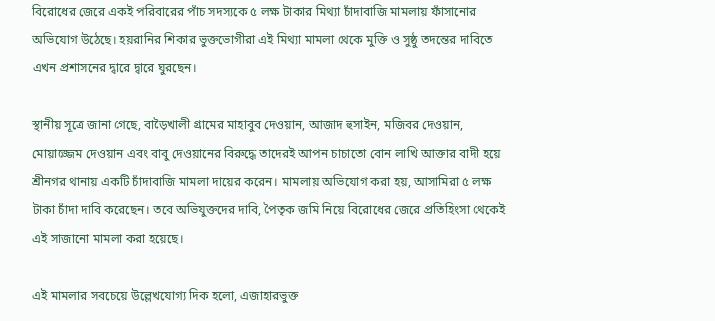বিরোধের জেরে একই পরিবারের পাঁচ সদস্যকে ৫ লক্ষ টাকার মিথ্যা চাঁদাবাজি মামলায় ফাঁসানোর অভিযোগ উঠেছে। হয়রানির শিকার ভুক্তভোগীরা এই মিথ্যা মামলা থেকে মুক্তি ও সুষ্ঠু তদন্তের দাবিতে এখন প্রশাসনের দ্বারে দ্বারে ঘুরছেন।

স্থানীয় সূত্রে জানা গেছে, বাড়ৈখালী গ্রামের মাহাবুব দেওয়ান, আজাদ হুসাইন, মজিবর দেওয়ান, মোয়াজ্জেম দেওয়ান এবং বাবু দেওয়ানের বিরুদ্ধে তাদেরই আপন চাচাতো বোন লাখি আক্তার বাদী হয়ে শ্রীনগর থানায় একটি চাঁদাবাজি মামলা দায়ের করেন। মামলায় অভিযোগ করা হয়, আসামিরা ৫ লক্ষ টাকা চাঁদা দাবি করেছেন। তবে অভিযুক্তদের দাবি, পৈতৃক জমি নিয়ে বিরোধের জেরে প্রতিহিংসা থেকেই এই সাজানো মামলা করা হয়েছে।

এই মামলার সবচেয়ে উল্লেখযোগ্য দিক হলো, এজাহারভুক্ত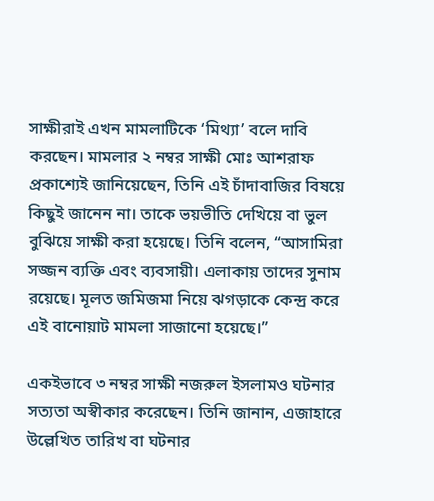সাক্ষীরাই এখন মামলাটিকে ‘মিথ্যা’ বলে দাবি করছেন। মামলার ২ নম্বর সাক্ষী মোঃ আশরাফ প্রকাশ্যেই জানিয়েছেন, তিনি এই চাঁদাবাজির বিষয়ে কিছুই জানেন না। তাকে ভয়ভীতি দেখিয়ে বা ভুল বুঝিয়ে সাক্ষী করা হয়েছে। তিনি বলেন, “আসামিরা সজ্জন ব্যক্তি এবং ব্যবসায়ী। এলাকায় তাদের সুনাম রয়েছে। মূলত জমিজমা নিয়ে ঝগড়াকে কেন্দ্র করে এই বানোয়াট মামলা সাজানো হয়েছে।”

একইভাবে ৩ নম্বর সাক্ষী নজরুল ইসলামও ঘটনার সত্যতা অস্বীকার করেছেন। তিনি জানান, এজাহারে উল্লেখিত তারিখ বা ঘটনার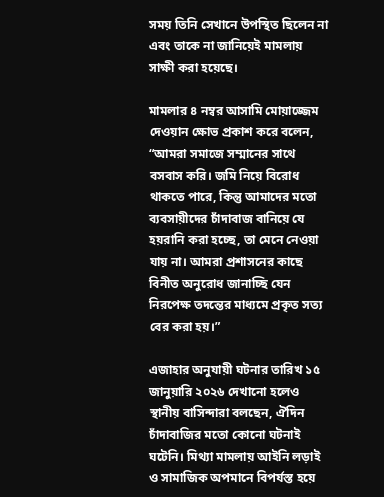সময় তিনি সেখানে উপস্থিত ছিলেন না এবং তাকে না জানিয়েই মামলায় সাক্ষী করা হয়েছে।

মামলার ৪ নম্বর আসামি মোয়াজ্জেম দেওয়ান ক্ষোভ প্রকাশ করে বলেন, “আমরা সমাজে সম্মানের সাথে বসবাস করি। জমি নিয়ে বিরোধ থাকতে পারে, কিন্তু আমাদের মতো ব্যবসায়ীদের চাঁদাবাজ বানিয়ে যে হয়রানি করা হচ্ছে, তা মেনে নেওয়া যায় না। আমরা প্রশাসনের কাছে বিনীত অনুরোধ জানাচ্ছি যেন নিরপেক্ষ তদন্তের মাধ্যমে প্রকৃত সত্য বের করা হয়।”

এজাহার অনুযায়ী ঘটনার তারিখ ১৫ জানুয়ারি ২০২৬ দেখানো হলেও স্থানীয় বাসিন্দারা বলছেন, ঐদিন চাঁদাবাজির মতো কোনো ঘটনাই ঘটেনি। মিথ্যা মামলায় আইনি লড়াই ও সামাজিক অপমানে বিপর্যস্ত হয়ে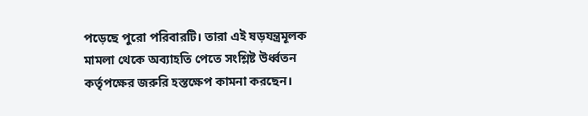পড়েছে পুরো পরিবারটি। তারা এই ষড়যন্ত্রমূলক মামলা থেকে অব্যাহতি পেতে সংশ্লিষ্ট উর্ধ্বতন কর্তৃপক্ষের জরুরি হস্তক্ষেপ কামনা করছেন।